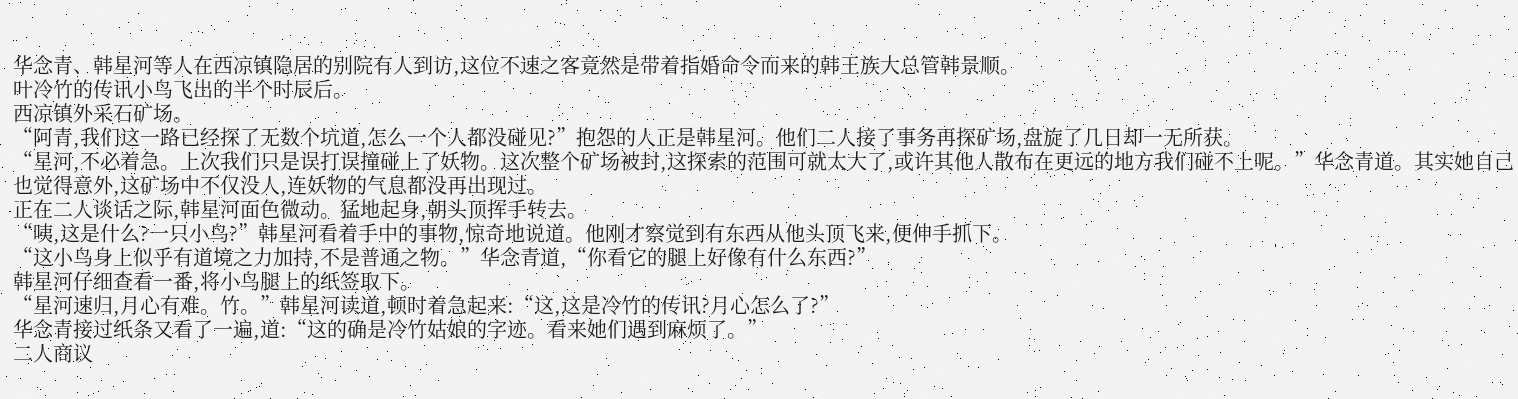华念青、韩星河等人在西凉镇隐居的别院有人到访,这位不速之客竟然是带着指婚命令而来的韩王族大总管韩景顺。
叶冷竹的传讯小鸟飞出的半个时辰后。
西凉镇外采石矿场。
“阿青,我们这一路已经探了无数个坑道,怎么一个人都没碰见?”抱怨的人正是韩星河。他们二人接了事务再探矿场,盘旋了几日却一无所获。
“星河,不必着急。上次我们只是误打误撞碰上了妖物。这次整个矿场被封,这探索的范围可就太大了,或许其他人散布在更远的地方我们碰不上呢。”华念青道。其实她自己也觉得意外,这矿场中不仅没人,连妖物的气息都没再出现过。
正在二人谈话之际,韩星河面色微动。猛地起身,朝头顶挥手转去。
“咦,这是什么?一只小鸟?”韩星河看着手中的事物,惊奇地说道。他刚才察觉到有东西从他头顶飞来,便伸手抓下。
“这小鸟身上似乎有道境之力加持,不是普通之物。”华念青道,“你看它的腿上好像有什么东西?”
韩星河仔细查看一番,将小鸟腿上的纸签取下。
“星河速归,月心有难。竹。”韩星河读道,顿时着急起来:“这,这是冷竹的传讯?月心怎么了?”
华念青接过纸条又看了一遍,道:“这的确是冷竹姑娘的字迹。看来她们遇到麻烦了。”
二人商议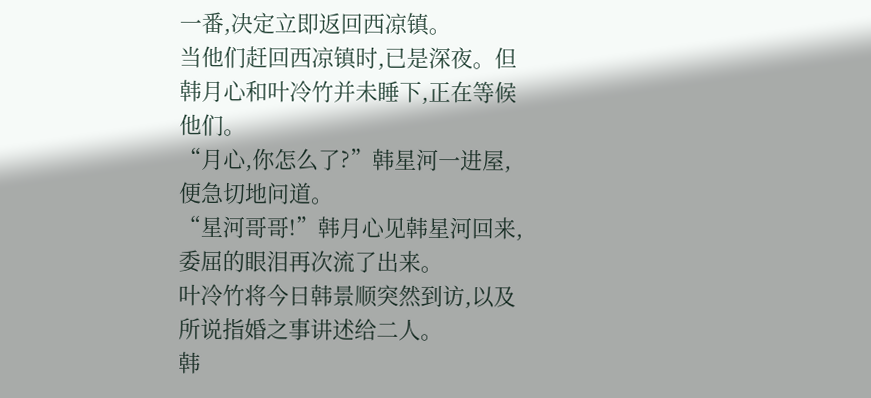一番,决定立即返回西凉镇。
当他们赶回西凉镇时,已是深夜。但韩月心和叶冷竹并未睡下,正在等候他们。
“月心,你怎么了?”韩星河一进屋,便急切地问道。
“星河哥哥!”韩月心见韩星河回来,委屈的眼泪再次流了出来。
叶冷竹将今日韩景顺突然到访,以及所说指婚之事讲述给二人。
韩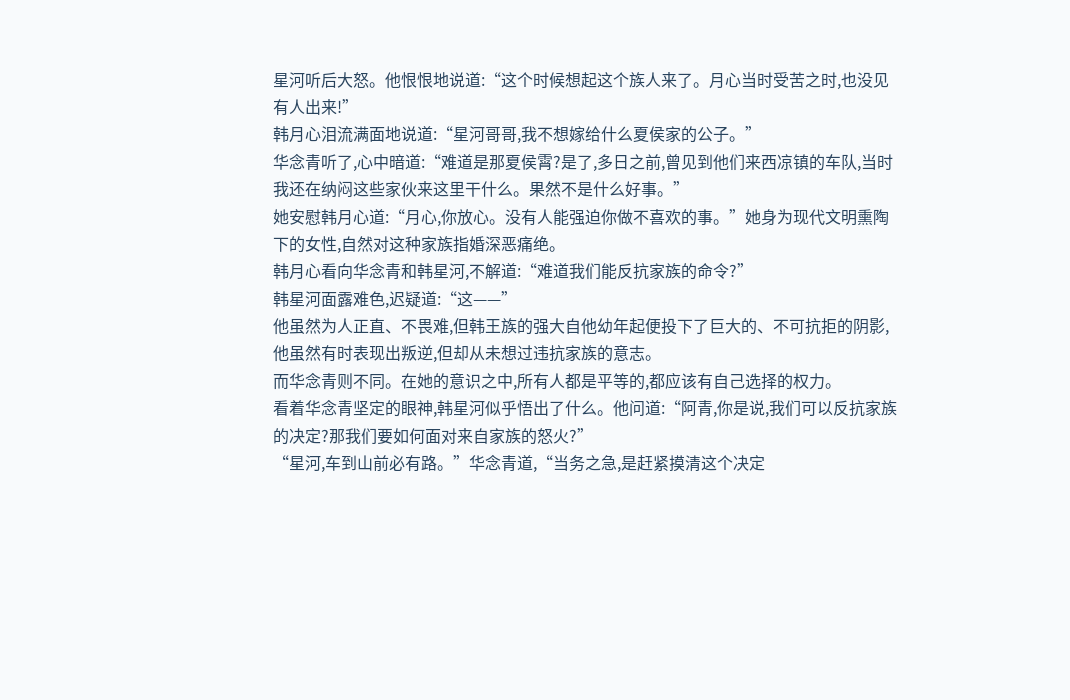星河听后大怒。他恨恨地说道:“这个时候想起这个族人来了。月心当时受苦之时,也没见有人出来!”
韩月心泪流满面地说道:“星河哥哥,我不想嫁给什么夏侯家的公子。”
华念青听了,心中暗道:“难道是那夏侯霄?是了,多日之前,曾见到他们来西凉镇的车队,当时我还在纳闷这些家伙来这里干什么。果然不是什么好事。”
她安慰韩月心道:“月心,你放心。没有人能强迫你做不喜欢的事。”她身为现代文明熏陶下的女性,自然对这种家族指婚深恶痛绝。
韩月心看向华念青和韩星河,不解道:“难道我们能反抗家族的命令?”
韩星河面露难色,迟疑道:“这——”
他虽然为人正直、不畏难,但韩王族的强大自他幼年起便投下了巨大的、不可抗拒的阴影,他虽然有时表现出叛逆,但却从未想过违抗家族的意志。
而华念青则不同。在她的意识之中,所有人都是平等的,都应该有自己选择的权力。
看着华念青坚定的眼神,韩星河似乎悟出了什么。他问道:“阿青,你是说,我们可以反抗家族的决定?那我们要如何面对来自家族的怒火?”
“星河,车到山前必有路。”华念青道,“当务之急,是赶紧摸清这个决定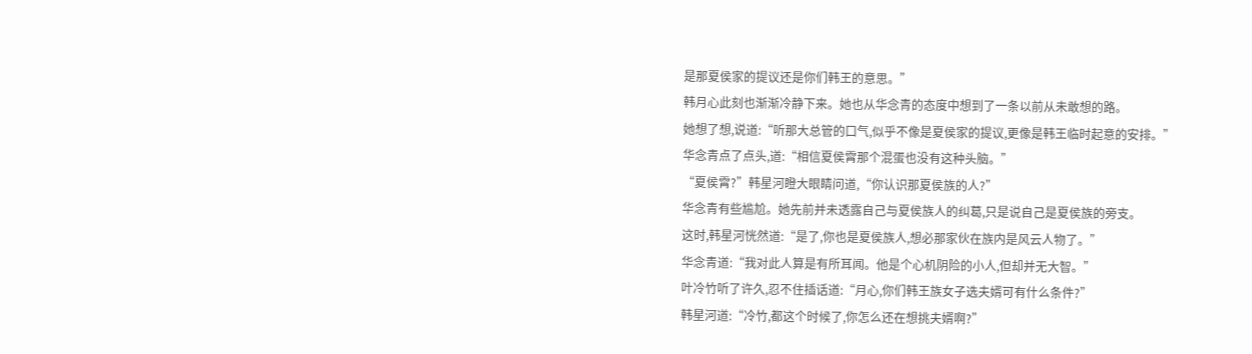是那夏侯家的提议还是你们韩王的意思。”
韩月心此刻也渐渐冷静下来。她也从华念青的态度中想到了一条以前从未敢想的路。
她想了想,说道:“听那大总管的口气,似乎不像是夏侯家的提议,更像是韩王临时起意的安排。”
华念青点了点头,道:“相信夏侯霄那个混蛋也没有这种头脑。”
“夏侯霄?”韩星河瞪大眼睛问道,“你认识那夏侯族的人?”
华念青有些尴尬。她先前并未透露自己与夏侯族人的纠葛,只是说自己是夏侯族的旁支。
这时,韩星河恍然道:“是了,你也是夏侯族人,想必那家伙在族内是风云人物了。”
华念青道:“我对此人算是有所耳闻。他是个心机阴险的小人,但却并无大智。”
叶冷竹听了许久,忍不住插话道:“月心,你们韩王族女子选夫婿可有什么条件?”
韩星河道:“冷竹,都这个时候了,你怎么还在想挑夫婿啊?”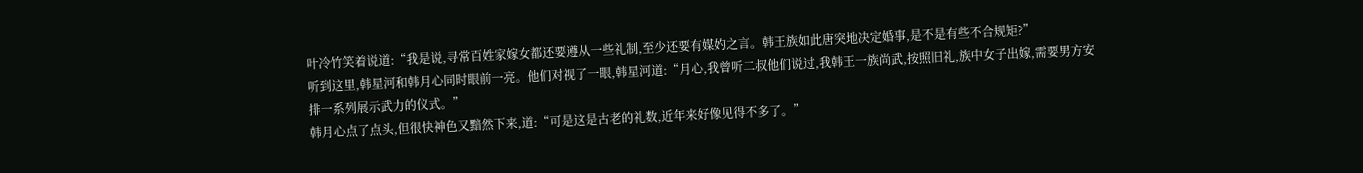叶冷竹笑着说道:“我是说,寻常百姓家嫁女都还要遵从一些礼制,至少还要有媒妁之言。韩王族如此唐突地决定婚事,是不是有些不合规矩?”
听到这里,韩星河和韩月心同时眼前一亮。他们对视了一眼,韩星河道:“月心,我曾听二叔他们说过,我韩王一族尚武,按照旧礼,族中女子出嫁,需要男方安排一系列展示武力的仪式。”
韩月心点了点头,但很快神色又黯然下来,道:“可是这是古老的礼数,近年来好像见得不多了。”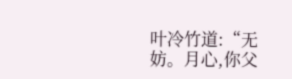叶冷竹道:“无妨。月心,你父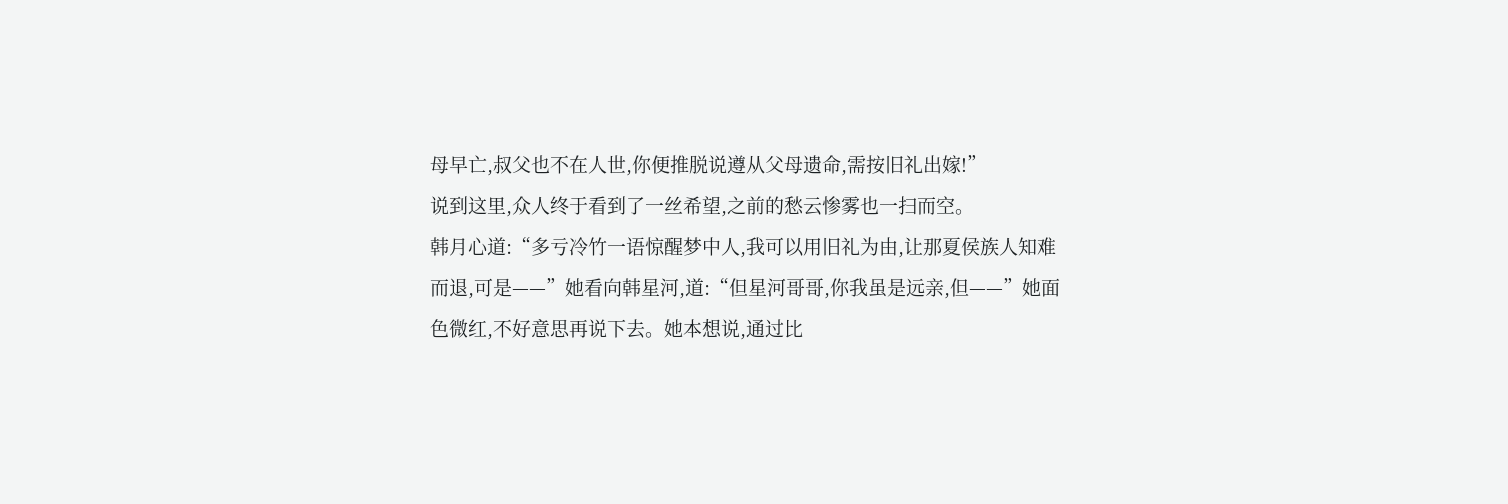母早亡,叔父也不在人世,你便推脱说遵从父母遗命,需按旧礼出嫁!”
说到这里,众人终于看到了一丝希望,之前的愁云惨雾也一扫而空。
韩月心道:“多亏冷竹一语惊醒梦中人,我可以用旧礼为由,让那夏侯族人知难而退,可是——”她看向韩星河,道:“但星河哥哥,你我虽是远亲,但——”她面色微红,不好意思再说下去。她本想说,通过比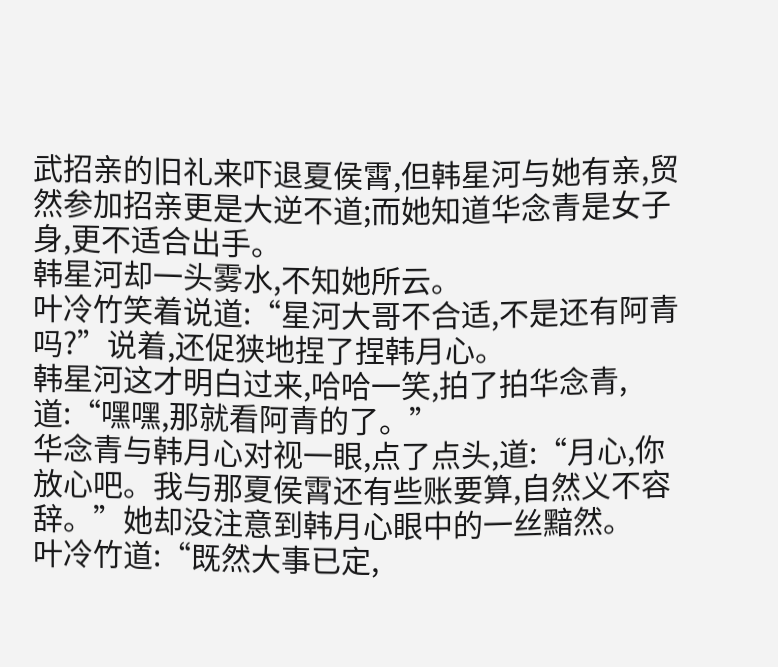武招亲的旧礼来吓退夏侯霄,但韩星河与她有亲,贸然参加招亲更是大逆不道;而她知道华念青是女子身,更不适合出手。
韩星河却一头雾水,不知她所云。
叶冷竹笑着说道:“星河大哥不合适,不是还有阿青吗?”说着,还促狭地捏了捏韩月心。
韩星河这才明白过来,哈哈一笑,拍了拍华念青,道:“嘿嘿,那就看阿青的了。”
华念青与韩月心对视一眼,点了点头,道:“月心,你放心吧。我与那夏侯霄还有些账要算,自然义不容辞。”她却没注意到韩月心眼中的一丝黯然。
叶冷竹道:“既然大事已定,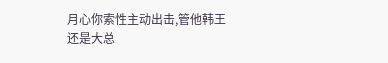月心你索性主动出击,管他韩王还是大总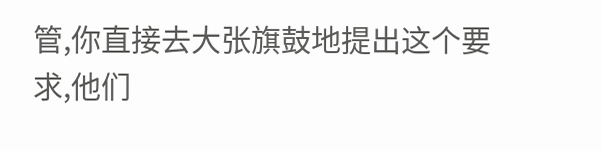管,你直接去大张旗鼓地提出这个要求,他们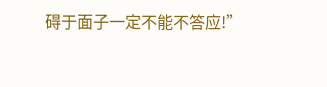碍于面子一定不能不答应!”